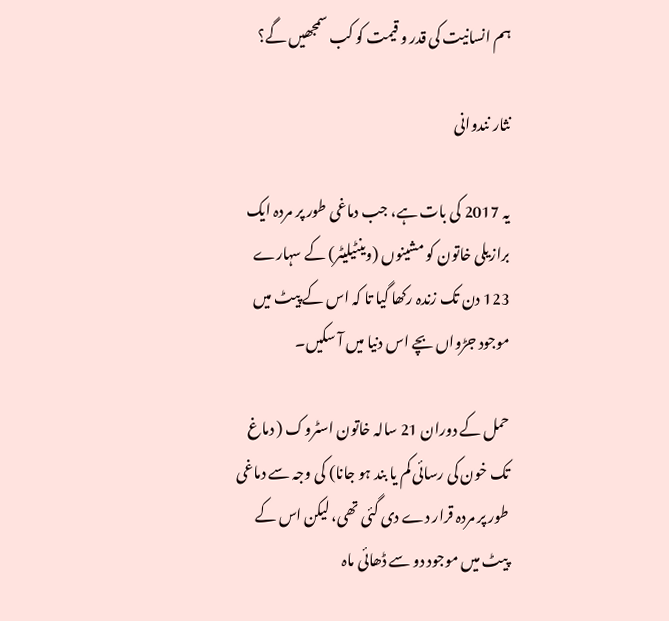ہم انسانیت کی قدر و قیمت کو کب سمجھیں گے؟

نثار نندوانی

یہ 2017 کی بات ہے، جب دماغی طور پر مردہ ایک برازیلی خاتون کو مشینوں (وینٹیلیٹر) کے سہارے 123 دن تک زندہ رکھا گیا تا کہ اس کے پیٹ میں موجود جڑواں بچے اس دنیا میں آ سکیں۔

حمل کے دوران 21 سالہ خاتون اسٹروک ( دماغ تک خون کی رسائی کم یا بند ہو جانا) کی وجہ سے دماغی طور پر مردہ قرار دے دی گئی تھی، لیکن اس کے پیٹ میں موجود دو سے ڈھائی ماہ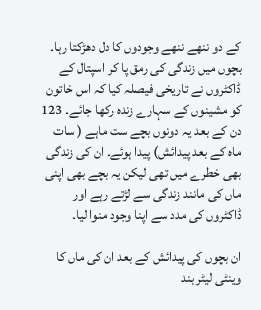کے دو ننھے ننھے وجودوں کا دل دھڑکتا رہا۔ بچوں میں زندگی کی رمق پا کر اسپتال کے ڈاکٹروں نے تاریخی فیصلہ کیا کہ اس خاتون کو مشینوں کے سہارے زندہ رکھا جائے۔ 123 دن کے بعد یہ دونوں بچے ست ماہے ( سات ماہ کے بعد پیدائش) پیدا ہوئے۔ ان کی زندگی بھی خطرے میں تھی لیکن یہ بچے بھی اپنی ماں کی مانند زندگی سے لڑتے رہے اور ڈاکٹروں کی مدد سے اپنا وجود منوا لیا۔

ان بچوں کی پیدائش کے بعد ان کی ماں کا وینٹی لیٹر بند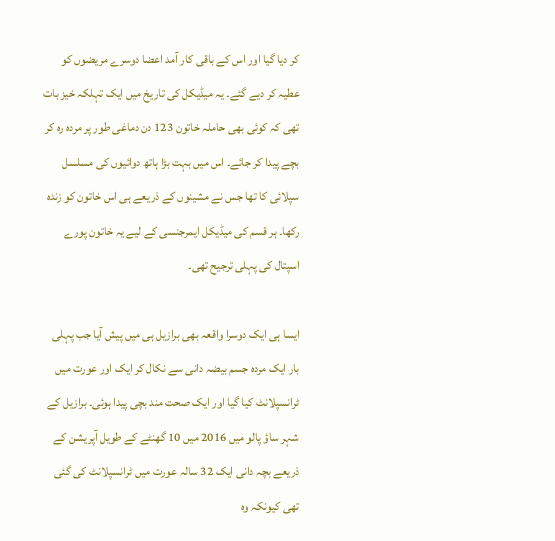کر دیا گیا اور اس کے باقی کار آمد اعضا دوسرے مریضوں کو عطیہ کر دیے گئے۔ یہ میڈیکل کی تاریخ میں ایک تہلکہ خیز بات تھی کہ کوئی بھی حاملہ خاتون 123 دن دماغی طور پر مردہ رہ کر بچے پیدا کر جائے۔ اس میں بہت بڑا ہاتھ دوائیوں کی مسلسل سپلائی کا تھا جس نے مشینوں کے ذریعے ہی اس خاتون کو زندہ رکھا۔ ہر قسم کی میڈیکل ایمرجنسی کے لیے یہ خاتون پورے اسپتال کی پہلی ترجیح تھی۔

ایسا ہی ایک دوسرا واقعہ بھی برازیل ہی میں پیش آیا جب پہلی بار ایک مردہ جسم بیضہ دانی سے نکال کر ایک اور عورت میں ٹرانسپلانٹ کیا گیا اور ایک صحت مند بچی پیدا ہوئی۔ برازیل کے شہر ساؤ پالو میں 2016 میں 10 گھنٹے کے طویل آپریشن کے ذریعے بچہ دانی ایک 32 سالہ عورت میں ٹرانسپلانٹ کی گئی تھی کیونکہ وہ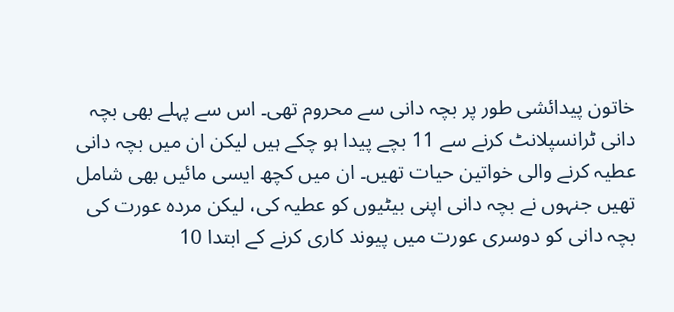خاتون پیدائشی طور پر بچہ دانی سے محروم تھی۔ اس سے پہلے بھی بچہ دانی ٹرانسپلانٹ کرنے سے 11 بچے پیدا ہو چکے ہیں لیکن ان میں بچہ دانی عطیہ کرنے والی خواتین حیات تھیں۔ ان میں کچھ ایسی مائیں بھی شامل تھیں جنہوں نے بچہ دانی اپنی بیٹیوں کو عطیہ کی، لیکن مردہ عورت کی بچہ دانی کو دوسری عورت میں پیوند کاری کرنے کے ابتدا 10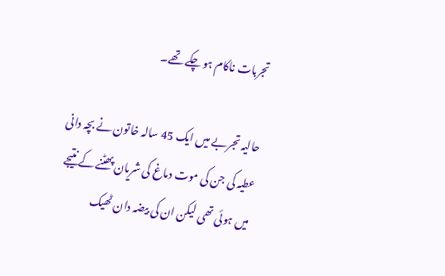تجربات ناکام ہو چکے تھے۔

حالیہ تجربے میں ایک 45 سالہ خاتون نے بچہ دانی عطیہ کی جن کی موت دماغ کی شریان پھٹنے کے نتیجے میں ہوئی تھی لیکن ان کی بیضہ دان ٹھیک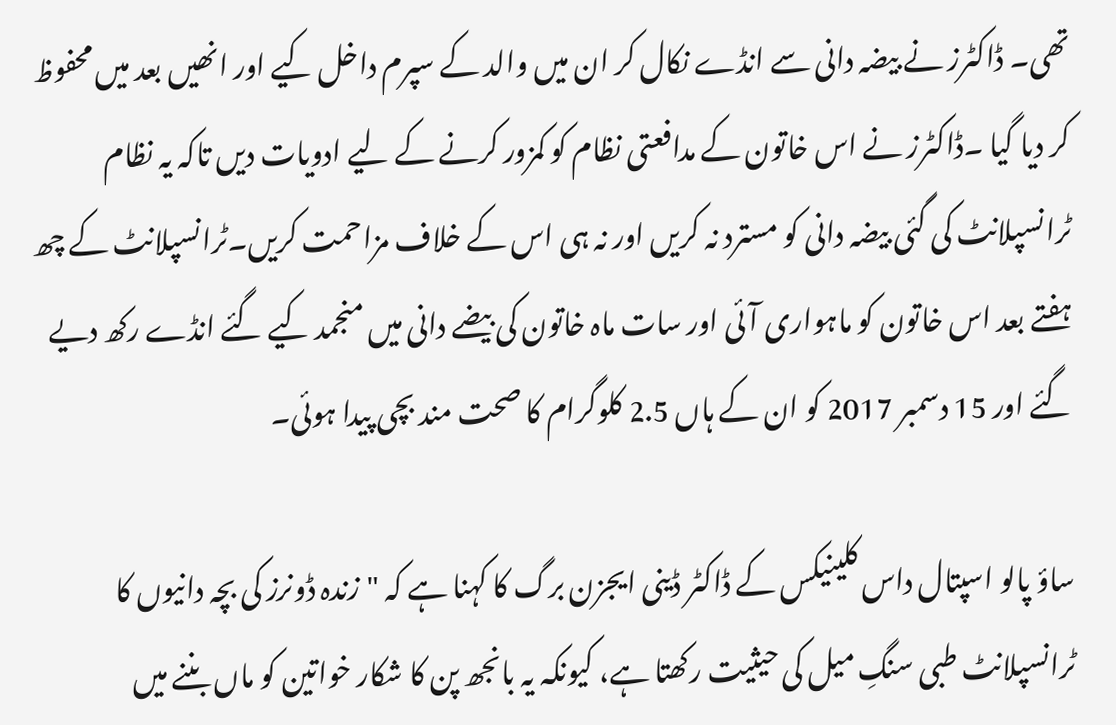تھی۔ ڈاکٹرز نے بیضہ دانی سے انڈے نکال کر ان میں والد کے سپرم داخل کیے اور انھیں بعد میں محفوظ کر دیا گیا ۔ڈاکٹرز نے اس خاتون کے مدافعتی نظام کو کمزور کرنے کے لیے ادویات دیں تاکہ یہ نظام ٹرانسپلانٹ کی گئی بیضہ دانی کو مسترد نہ کریں اور نہ ہی اس کے خلاف مزاحمت کریں۔ٹرانسپلانٹ کے چھ ہفتے بعد اس خاتون کو ماہواری آئی اور سات ماہ خاتون کی بیضے دانی میں منجمد کیے گئے انڈے رکھ دیے گئے اور 15 دسمبر 2017 کو ان کے ہاں 2.5 کلوگرام کا صحت مند بچی پیدا ہوئی۔

ساؤ پالو اسپتال داس کلینیکس کے ڈاکٹر ڈینی ایجزن برگ کا کہنا ہے کہ "زندہ ڈونرز کی بچہ دانیوں کا ٹرانسپلانٹ طبی سنگِ میل کی حیثیت رکھتا ہے، کیونکہ یہ بانجھ پن کا شکار خواتین کو ماں بننے میں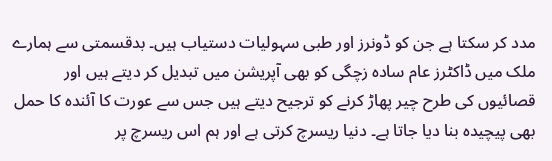مدد کر سکتا ہے جن کو ڈونرز اور طبی سہولیات دستیاب ہیں۔ بدقسمتی سے ہمارے ملک میں ڈاکٹرز عام سادہ زچگی کو بھی آپریشن میں تبدیل کر دیتے ہیں اور قصائیوں کی طرح چیر پھاڑ کرنے کو ترجیح دیتے ہیں جس سے عورت کا آئندہ کا حمل بھی پیچیدہ بنا دیا جاتا ہے۔ دنیا ریسرچ کرتی ہے اور ہم اس ریسرچ پر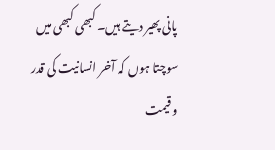پانی پھیر دیتے ہیں۔ کبھی کبھی میں سوچتا ہوں کہ آخر انسانیت کی قدر و قیمت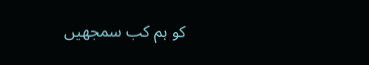کو ہم کب سمجھیں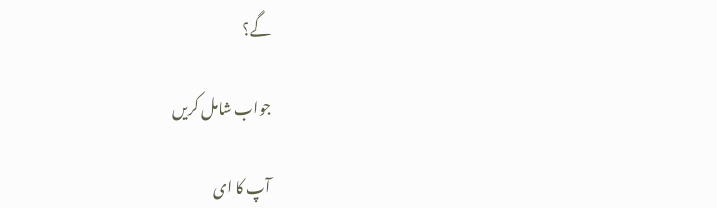گے؟

جواب شامل کریں

آپ کا ای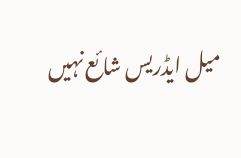میل ایڈریس شائع نہیں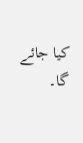کیا جائے گا۔